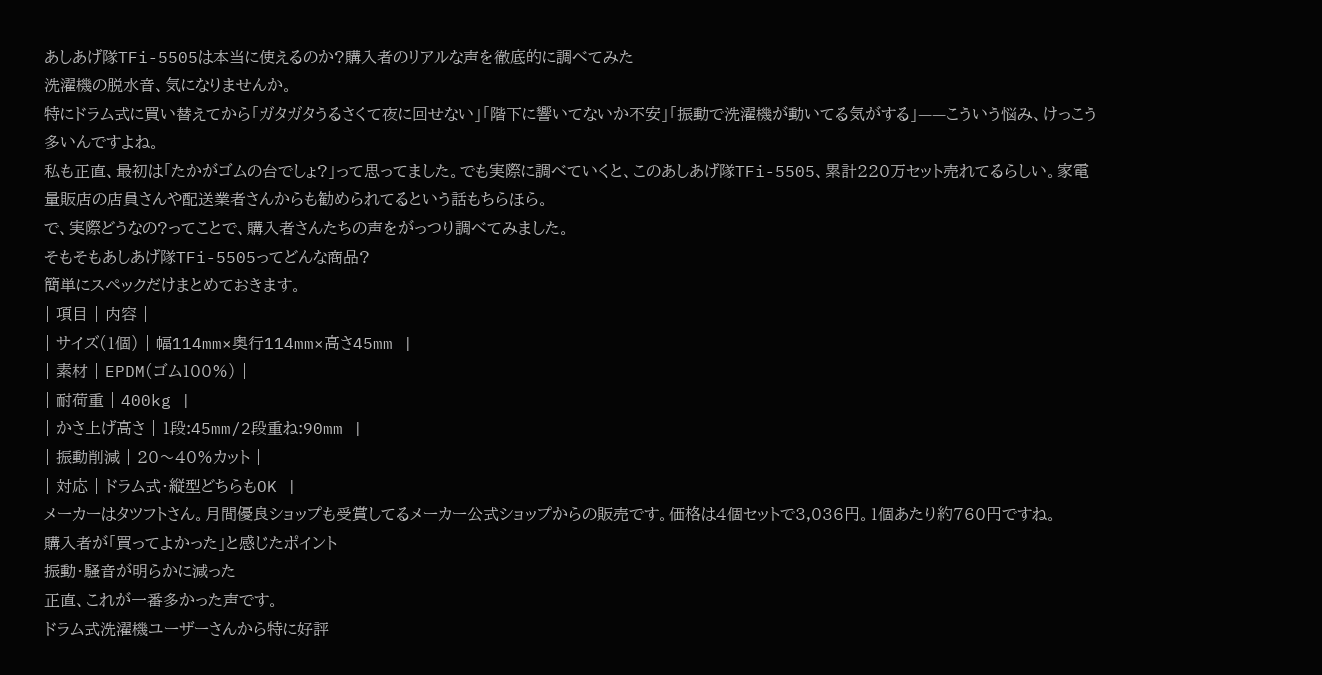あしあげ隊TFi-5505は本当に使えるのか?購入者のリアルな声を徹底的に調べてみた
洗濯機の脱水音、気になりませんか。
特にドラム式に買い替えてから「ガタガタうるさくて夜に回せない」「階下に響いてないか不安」「振動で洗濯機が動いてる気がする」——こういう悩み、けっこう多いんですよね。
私も正直、最初は「たかがゴムの台でしょ?」って思ってました。でも実際に調べていくと、このあしあげ隊TFi-5505、累計220万セット売れてるらしい。家電量販店の店員さんや配送業者さんからも勧められてるという話もちらほら。
で、実際どうなの?ってことで、購入者さんたちの声をがっつり調べてみました。
そもそもあしあげ隊TFi-5505ってどんな商品?
簡単にスペックだけまとめておきます。
| 項目 | 内容 |
| サイズ(1個) | 幅114mm×奥行114mm×高さ45mm |
| 素材 | EPDM(ゴム100%) |
| 耐荷重 | 400kg |
| かさ上げ高さ | 1段:45mm/2段重ね:90mm |
| 振動削減 | 20〜40%カット |
| 対応 | ドラム式・縦型どちらもOK |
メーカーはタツフトさん。月間優良ショップも受賞してるメーカー公式ショップからの販売です。価格は4個セットで3,036円。1個あたり約760円ですね。
購入者が「買ってよかった」と感じたポイント
振動・騒音が明らかに減った
正直、これが一番多かった声です。
ドラム式洗濯機ユーザーさんから特に好評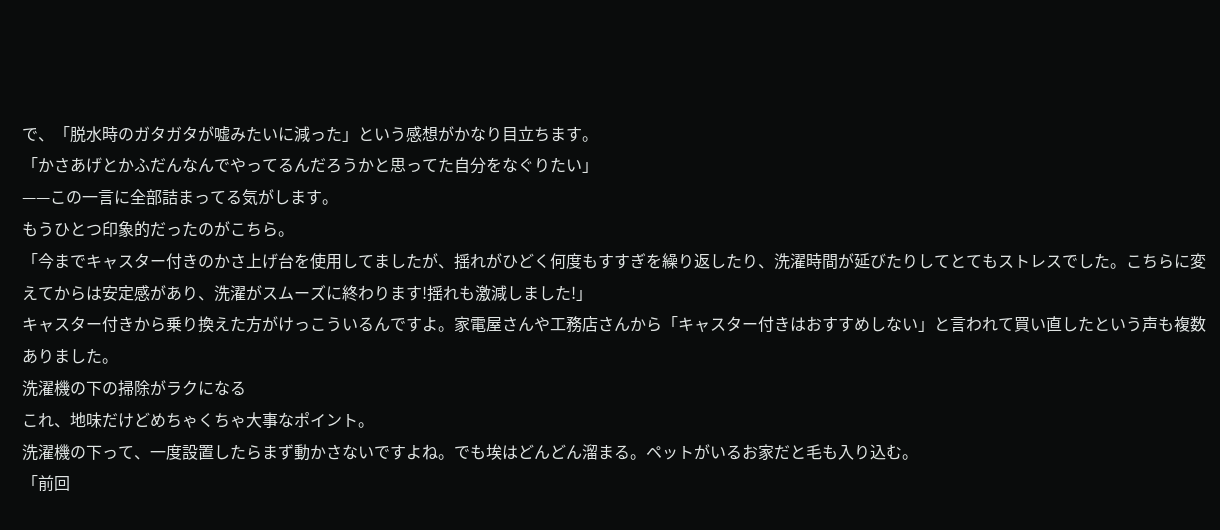で、「脱水時のガタガタが嘘みたいに減った」という感想がかなり目立ちます。
「かさあげとかふだんなんでやってるんだろうかと思ってた自分をなぐりたい」
——この一言に全部詰まってる気がします。
もうひとつ印象的だったのがこちら。
「今までキャスター付きのかさ上げ台を使用してましたが、揺れがひどく何度もすすぎを繰り返したり、洗濯時間が延びたりしてとてもストレスでした。こちらに変えてからは安定感があり、洗濯がスムーズに終わります!揺れも激減しました!」
キャスター付きから乗り換えた方がけっこういるんですよ。家電屋さんや工務店さんから「キャスター付きはおすすめしない」と言われて買い直したという声も複数ありました。
洗濯機の下の掃除がラクになる
これ、地味だけどめちゃくちゃ大事なポイント。
洗濯機の下って、一度設置したらまず動かさないですよね。でも埃はどんどん溜まる。ペットがいるお家だと毛も入り込む。
「前回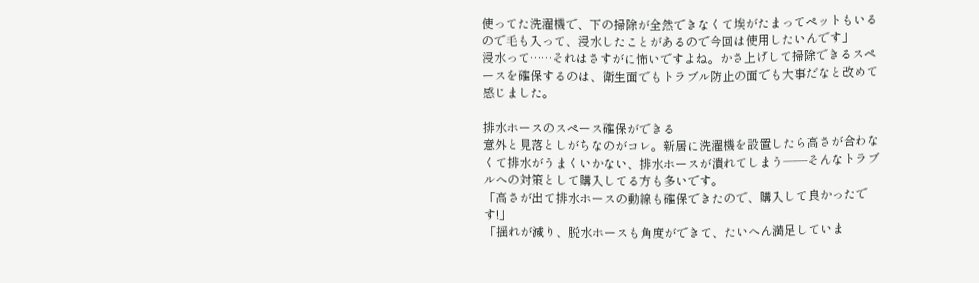使ってた洗濯機で、下の掃除が全然できなくて埃がたまってペットもいるので毛も入って、浸水したことがあるので今回は使用したいんです」
浸水って……それはさすがに怖いですよね。かさ上げして掃除できるスペースを確保するのは、衛生面でもトラブル防止の面でも大事だなと改めて感じました。

排水ホースのスペース確保ができる
意外と見落としがちなのがコレ。新居に洗濯機を設置したら高さが合わなくて排水がうまくいかない、排水ホースが潰れてしまう——そんなトラブルへの対策として購入してる方も多いです。
「高さが出て排水ホースの動線も確保できたので、購入して良かったです!」
「揺れが減り、脱水ホースも角度ができて、たいへん満足していま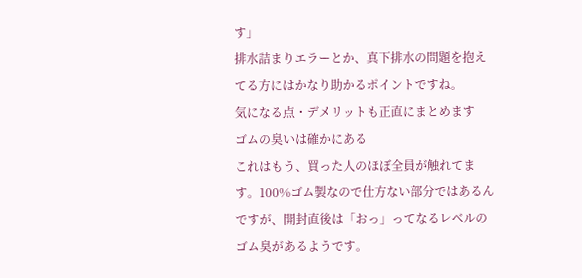す」
排水詰まりエラーとか、真下排水の問題を抱えてる方にはかなり助かるポイントですね。
気になる点・デメリットも正直にまとめます
ゴムの臭いは確かにある
これはもう、買った人のほぼ全員が触れてます。100%ゴム製なので仕方ない部分ではあるんですが、開封直後は「おっ」ってなるレベルのゴム臭があるようです。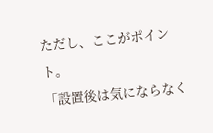ただし、ここがポイント。
「設置後は気にならなく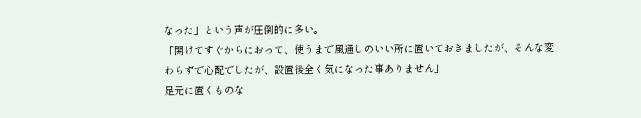なった」という声が圧倒的に多い。
「開けてすぐからにおって、使うまで風通しのいい所に置いておきましたが、そんな変わらずで心配でしたが、設置後全く気になった事ありません」
足元に置くものな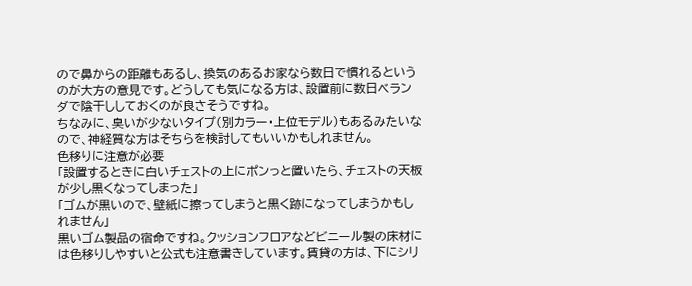ので鼻からの距離もあるし、換気のあるお家なら数日で慣れるというのが大方の意見です。どうしても気になる方は、設置前に数日ベランダで陰干ししておくのが良さそうですね。
ちなみに、臭いが少ないタイプ(別カラー・上位モデル)もあるみたいなので、神経質な方はそちらを検討してもいいかもしれません。
色移りに注意が必要
「設置するときに白いチェストの上にポンっと置いたら、チェストの天板が少し黒くなってしまった」
「ゴムが黒いので、壁紙に擦ってしまうと黒く跡になってしまうかもしれません」
黒いゴム製品の宿命ですね。クッションフロアなどビニール製の床材には色移りしやすいと公式も注意書きしています。賃貸の方は、下にシリ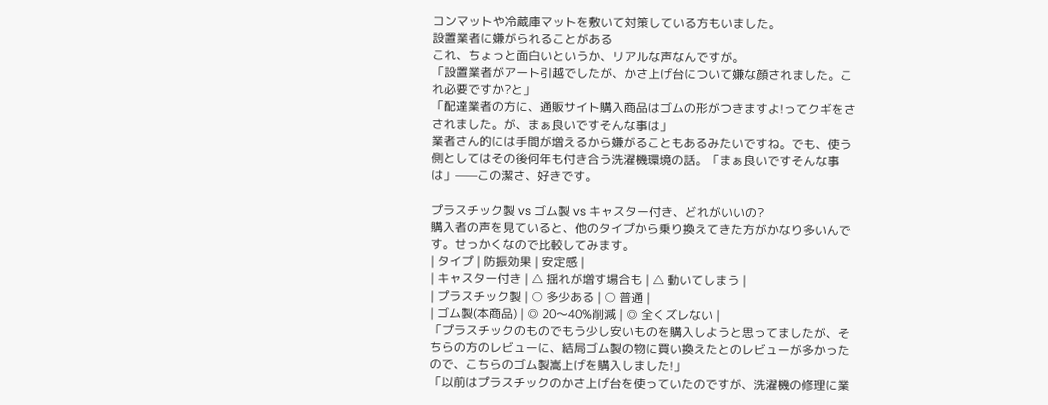コンマットや冷蔵庫マットを敷いて対策している方もいました。
設置業者に嫌がられることがある
これ、ちょっと面白いというか、リアルな声なんですが。
「設置業者がアート引越でしたが、かさ上げ台について嫌な顔されました。これ必要ですか?と」
「配達業者の方に、通販サイト購入商品はゴムの形がつきますよ!ってクギをさされました。が、まぁ良いですそんな事は」
業者さん的には手間が増えるから嫌がることもあるみたいですね。でも、使う側としてはその後何年も付き合う洗濯機環境の話。「まぁ良いですそんな事は」——この潔さ、好きです。

プラスチック製 vs ゴム製 vs キャスター付き、どれがいいの?
購入者の声を見ていると、他のタイプから乗り換えてきた方がかなり多いんです。せっかくなので比較してみます。
| タイプ | 防振効果 | 安定感 |
| キャスター付き | △ 揺れが増す場合も | △ 動いてしまう |
| プラスチック製 | ○ 多少ある | ○ 普通 |
| ゴム製(本商品) | ◎ 20〜40%削減 | ◎ 全くズレない |
「プラスチックのものでもう少し安いものを購入しようと思ってましたが、そちらの方のレビューに、結局ゴム製の物に買い換えたとのレビューが多かったので、こちらのゴム製嵩上げを購入しました!」
「以前はプラスチックのかさ上げ台を使っていたのですが、洗濯機の修理に業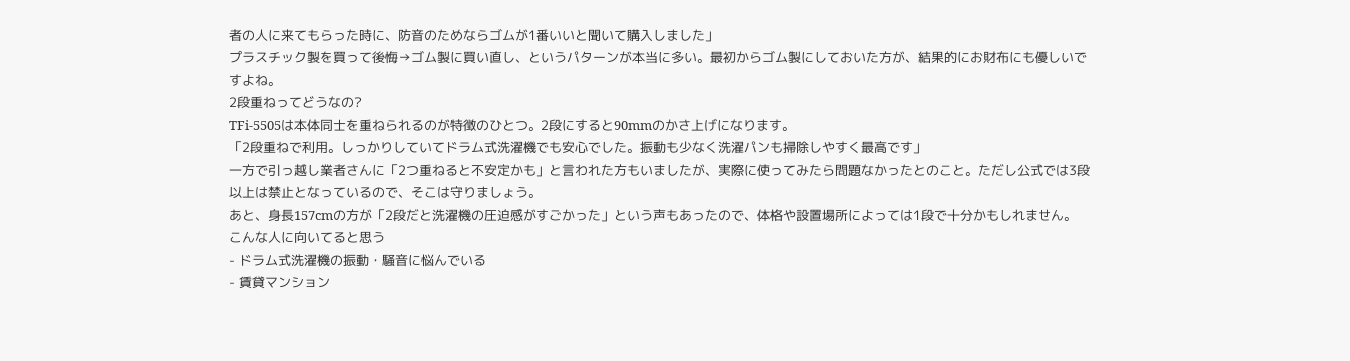者の人に来てもらった時に、防音のためならゴムが1番いいと聞いて購入しました」
プラスチック製を買って後悔→ゴム製に買い直し、というパターンが本当に多い。最初からゴム製にしておいた方が、結果的にお財布にも優しいですよね。
2段重ねってどうなの?
TFi-5505は本体同士を重ねられるのが特徴のひとつ。2段にすると90mmのかさ上げになります。
「2段重ねで利用。しっかりしていてドラム式洗濯機でも安心でした。振動も少なく洗濯パンも掃除しやすく最高です」
一方で引っ越し業者さんに「2つ重ねると不安定かも」と言われた方もいましたが、実際に使ってみたら問題なかったとのこと。ただし公式では3段以上は禁止となっているので、そこは守りましょう。
あと、身長157cmの方が「2段だと洗濯機の圧迫感がすごかった」という声もあったので、体格や設置場所によっては1段で十分かもしれません。
こんな人に向いてると思う
- ドラム式洗濯機の振動・騒音に悩んでいる
- 賃貸マンション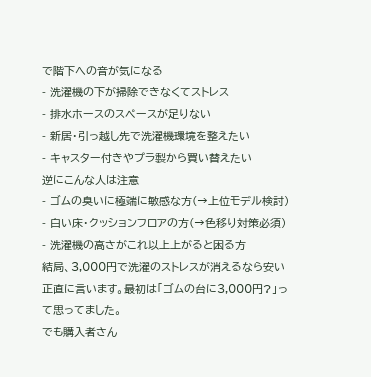で階下への音が気になる
- 洗濯機の下が掃除できなくてストレス
- 排水ホースのスペースが足りない
- 新居・引っ越し先で洗濯機環境を整えたい
- キャスター付きやプラ製から買い替えたい
逆にこんな人は注意
- ゴムの臭いに極端に敏感な方(→上位モデル検討)
- 白い床・クッションフロアの方(→色移り対策必須)
- 洗濯機の高さがこれ以上上がると困る方
結局、3,000円で洗濯のストレスが消えるなら安い
正直に言います。最初は「ゴムの台に3,000円?」って思ってました。
でも購入者さん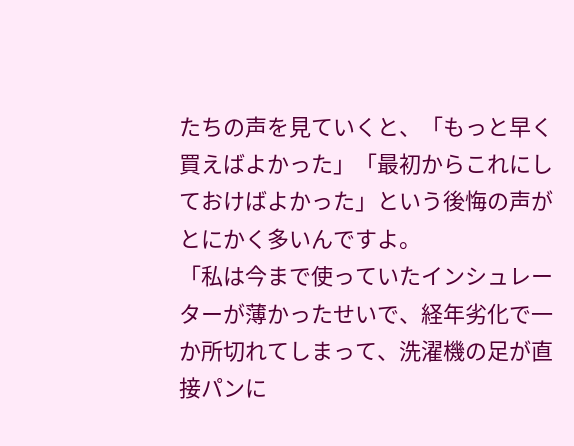たちの声を見ていくと、「もっと早く買えばよかった」「最初からこれにしておけばよかった」という後悔の声がとにかく多いんですよ。
「私は今まで使っていたインシュレーターが薄かったせいで、経年劣化で一か所切れてしまって、洗濯機の足が直接パンに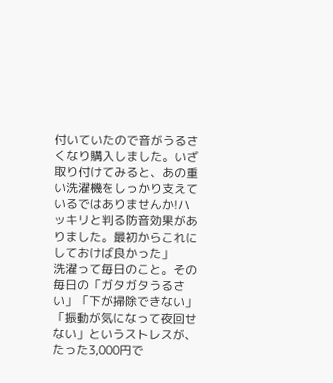付いていたので音がうるさくなり購入しました。いざ取り付けてみると、あの重い洗濯機をしっかり支えているではありませんか!ハッキリと判る防音効果がありました。最初からこれにしておけば良かった」
洗濯って毎日のこと。その毎日の「ガタガタうるさい」「下が掃除できない」「振動が気になって夜回せない」というストレスが、たった3,000円で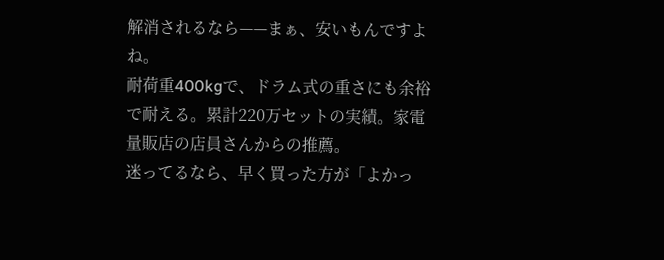解消されるなら——まぁ、安いもんですよね。
耐荷重400kgで、ドラム式の重さにも余裕で耐える。累計220万セットの実績。家電量販店の店員さんからの推薦。
迷ってるなら、早く買った方が「よかっ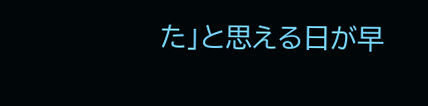た」と思える日が早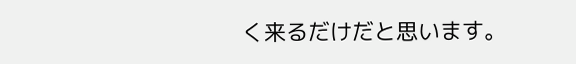く来るだけだと思います。